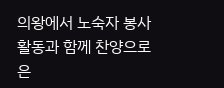의왕에서 노숙자 봉사활동과 함께 찬양으로 은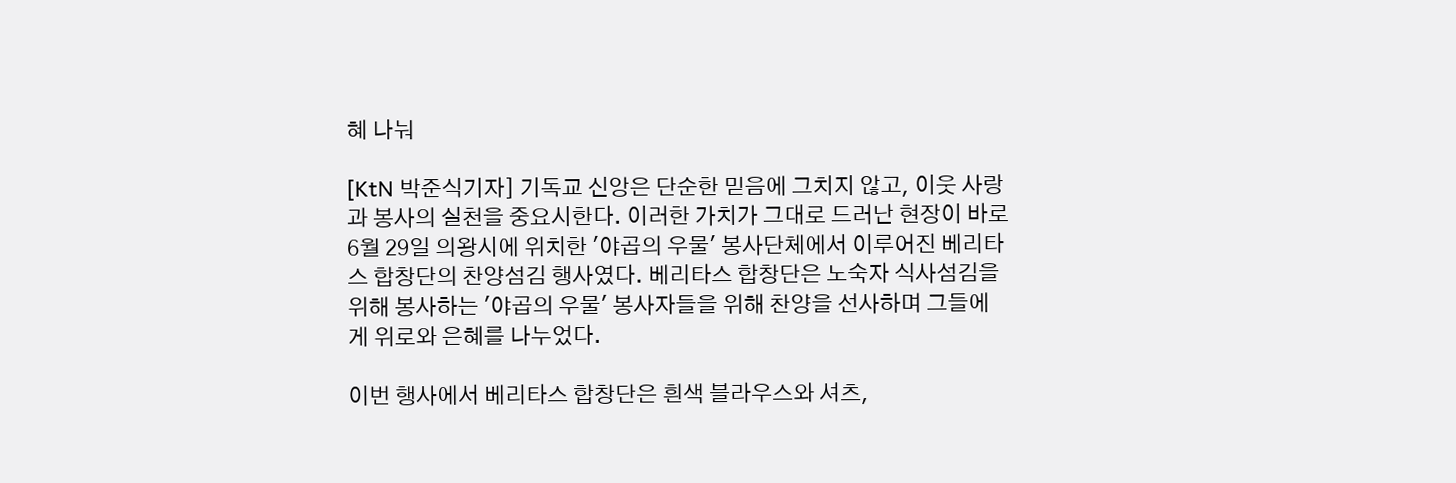혜 나눠

[KtN 박준식기자] 기독교 신앙은 단순한 믿음에 그치지 않고, 이웃 사랑과 봉사의 실천을 중요시한다. 이러한 가치가 그대로 드러난 현장이 바로 6월 29일 의왕시에 위치한 '야곱의 우물' 봉사단체에서 이루어진 베리타스 합창단의 찬양섬김 행사였다. 베리타스 합창단은 노숙자 식사섬김을 위해 봉사하는 '야곱의 우물' 봉사자들을 위해 찬양을 선사하며 그들에게 위로와 은혜를 나누었다.

이번 행사에서 베리타스 합창단은 흰색 블라우스와 셔츠,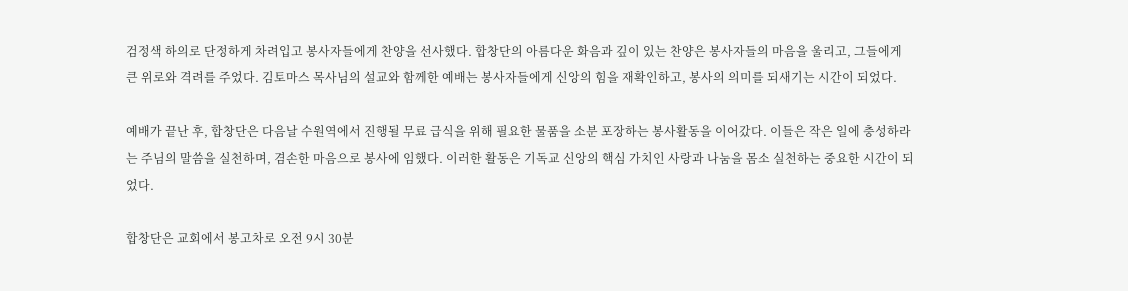검정색 하의로 단정하게 차려입고 봉사자들에게 찬양을 선사했다. 합창단의 아름다운 화음과 깊이 있는 찬양은 봉사자들의 마음을 울리고, 그들에게 큰 위로와 격려를 주었다. 김토마스 목사님의 설교와 함께한 예배는 봉사자들에게 신앙의 힘을 재확인하고, 봉사의 의미를 되새기는 시간이 되었다.

예배가 끝난 후, 합창단은 다음날 수원역에서 진행될 무료 급식을 위해 필요한 물품을 소분 포장하는 봉사활동을 이어갔다. 이들은 작은 일에 충성하라는 주님의 말씀을 실천하며, 겸손한 마음으로 봉사에 임했다. 이러한 활동은 기독교 신앙의 핵심 가치인 사랑과 나눔을 몸소 실천하는 중요한 시간이 되었다.

합창단은 교회에서 봉고차로 오전 9시 30분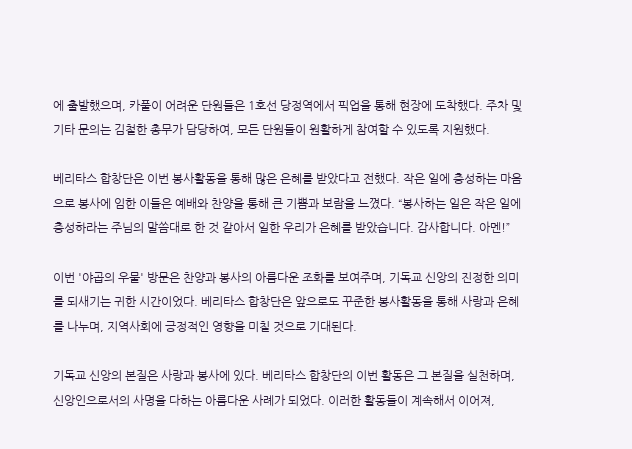에 출발했으며, 카풀이 어려운 단원들은 1호선 당정역에서 픽업을 통해 현장에 도착했다. 주차 및 기타 문의는 김철한 총무가 담당하여, 모든 단원들이 원활하게 참여할 수 있도록 지원했다.

베리타스 합창단은 이번 봉사활동을 통해 많은 은혜를 받았다고 전했다. 작은 일에 충성하는 마음으로 봉사에 임한 이들은 예배와 찬양을 통해 큰 기쁨과 보람을 느꼈다. “봉사하는 일은 작은 일에 충성하라는 주님의 말씀대로 한 것 같아서 일한 우리가 은혜를 받았습니다. 감사합니다. 아멘!”

이번 '야곱의 우물' 방문은 찬양과 봉사의 아름다운 조화를 보여주며, 기독교 신앙의 진정한 의미를 되새기는 귀한 시간이었다. 베리타스 합창단은 앞으로도 꾸준한 봉사활동을 통해 사랑과 은혜를 나누며, 지역사회에 긍정적인 영향을 미칠 것으로 기대된다.

기독교 신앙의 본질은 사랑과 봉사에 있다. 베리타스 합창단의 이번 활동은 그 본질을 실천하며, 신앙인으로서의 사명을 다하는 아름다운 사례가 되었다. 이러한 활동들이 계속해서 이어져,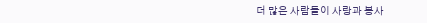더 많은 사람들이 사랑과 봉사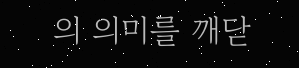의 의미를 깨닫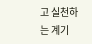고 실천하는 계기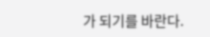가 되기를 바란다.